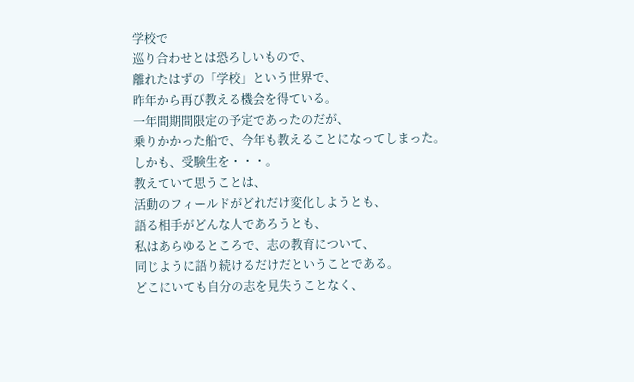学校で
巡り合わせとは恐ろしいもので、
離れたはずの「学校」という世界で、
昨年から再び教える機会を得ている。
一年間期間限定の予定であったのだが、
乗りかかった船で、今年も教えることになってしまった。
しかも、受験生を・・・。
教えていて思うことは、
活動のフィールドがどれだけ変化しようとも、
語る相手がどんな人であろうとも、
私はあらゆるところで、志の教育について、
同じように語り続けるだけだということである。
どこにいても自分の志を見失うことなく、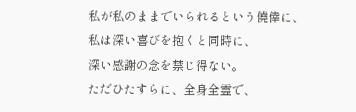私が私のままでいられるという僥倖に、
私は深い喜びを抱くと同時に、
深い感謝の念を禁じ得ない。
ただひたすらに、全身全霊で、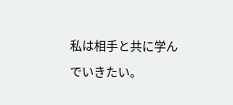私は相手と共に学んでいきたい。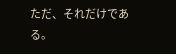ただ、それだけである。